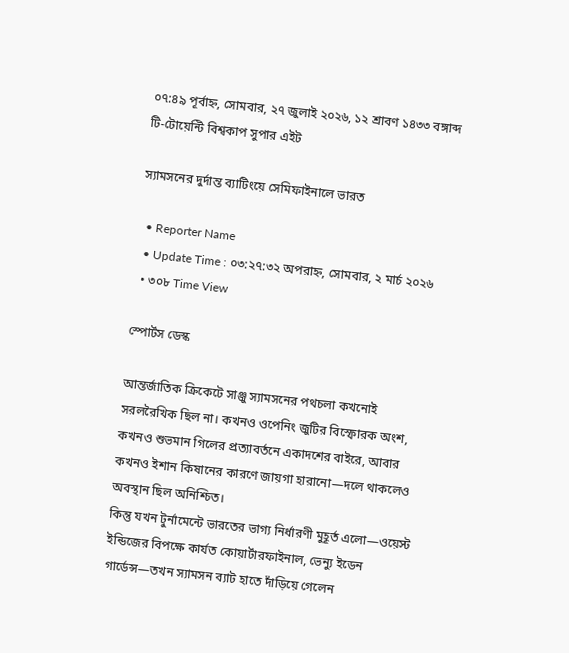০৭:৪৯ পূর্বাহ্ন, সোমবার, ২৭ জুলাই ২০২৬, ১২ শ্রাবণ ১৪৩৩ বঙ্গাব্দ
টি-টোয়েন্টি বিশ্বকাপ সুপার এইট

স্যামসনের দুর্দান্ত ব্যাটিংয়ে সেমিফাইনালে ভারত

  • Reporter Name
  • Update Time : ০৩:২৭:৩২ অপরাহ্ন, সোমবার, ২ মার্চ ২০২৬
  • ৩০৮ Time View

স্পোর্টস ডেস্ক

আন্তর্জাতিক ক্রিকেটে সাঞ্জু স্যামসনের পথচলা কখনোই সরলরৈখিক ছিল না। কখনও ওপেনিং জুটির বিস্ফোরক অংশ, কখনও শুভমান গিলের প্রত্যাবর্তনে একাদশের বাইরে, আবার কখনও ইশান কিষানের কারণে জায়গা হারানো—দলে থাকলেও অবস্থান ছিল অনিশ্চিত।
কিন্তু যখন টুর্নামেন্টে ভারতের ভাগ্য নির্ধারণী মুহূর্ত এলো—ওয়েস্ট ইন্ডিজের বিপক্ষে কার্যত কোয়ার্টারফাইনাল, ভেন্যু ইডেন গার্ডেন্স—তখন স্যামসন ব্যাট হাতে দাঁড়িয়ে গেলেন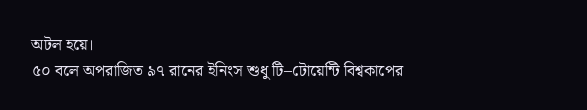অটল হয়ে।
৫০ বলে অপরাজিত ৯৭ রানের ইনিংস শুধু টি–টোয়েন্টি বিশ্বকাপের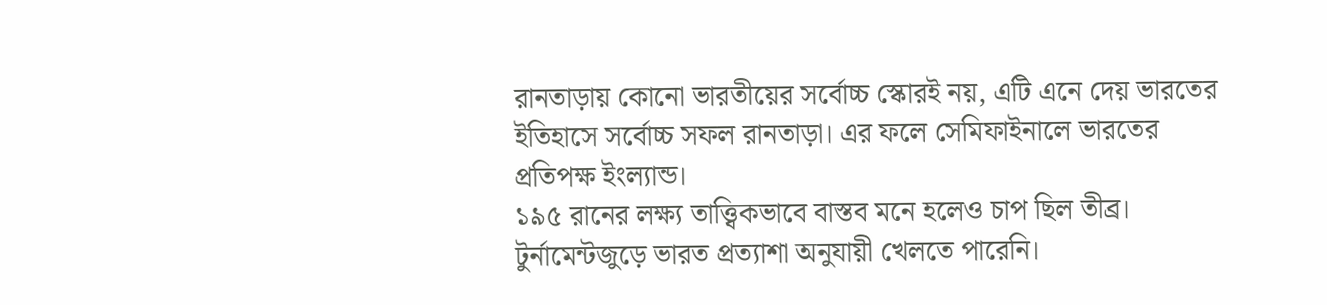রানতাড়ায় কোনো ভারতীয়ের সর্বোচ্চ স্কোরই নয়, এটি এনে দেয় ভারতের ইতিহাসে সর্বোচ্চ সফল রানতাড়া। এর ফলে সেমিফাইনালে ভারতের প্রতিপক্ষ ইংল্যান্ড।
১৯৫ রানের লক্ষ্য তাত্ত্বিকভাবে বাস্তব মনে হলেও চাপ ছিল তীব্র। টুর্নামেন্টজুড়ে ভারত প্রত্যাশা অনুযায়ী খেলতে পারেনি।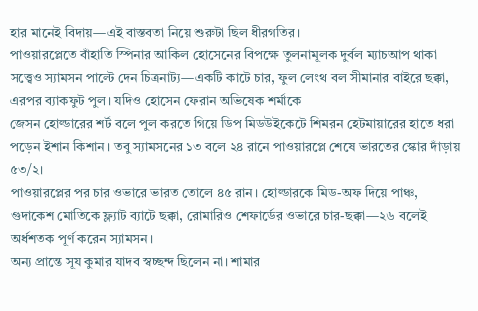হার মানেই বিদায়—এই বাস্তবতা নিয়ে শুরুটা ছিল ধীরগতির।
পাওয়ারপ্লেতে বাঁহাতি স্পিনার আকিল হোসেনের বিপক্ষে তুলনামূলক দুর্বল ম্যাচআপ থাকা সত্ত্বেও স্যামসন পাল্টে দেন চিত্রনাট্য—একটি কাটে চার, ফুল লেংথ বল সীমানার বাইরে ছক্কা, এরপর ব্যাকফুট পুল। যদিও হোসেন ফেরান অভিষেক শর্মাকে
জেসন হোল্ডারের শর্ট বলে পুল করতে গিয়ে ডিপ মিডউইকেটে শিমরন হেটমায়ারের হাতে ধরা পড়েন ইশান কিশান। তবু স্যামসনের ১৩ বলে ২৪ রানে পাওয়ারপ্লে শেষে ভারতের স্কোর দাঁড়ায় ৫৩/২।
পাওয়ারপ্লের পর চার ওভারে ভারত তোলে ৪৫ রান। হোল্ডারকে মিড-অফ দিয়ে পাঞ্চ, গুদাকেশ মোতিকে ফ্ল্যাট ব্যাটে ছক্কা, রোমারিও শেফার্ডের ওভারে চার-ছক্কা—২৬ বলেই অর্ধশতক পূর্ণ করেন স্যামসন।
অন্য প্রান্তে সূয কুমার যাদব স্বচ্ছন্দ ছিলেন না। শামার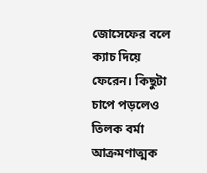জোসেফের বলে ক্যাচ দিয়ে ফেরেন। কিছুটা চাপে পড়লেও তিলক বর্মা আক্রমণাত্মক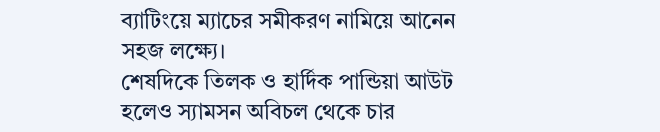ব্যাটিংয়ে ম্যাচের সমীকরণ নামিয়ে আনেন সহজ লক্ষ্যে।
শেষদিকে তিলক ও হার্দিক পান্ডিয়া আউট হলেও স্যামসন অবিচল থেকে চার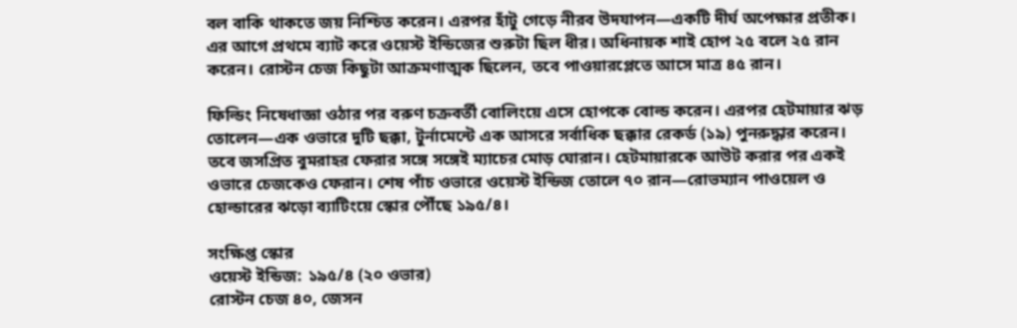বল বাকি থাকতে জয় নিশ্চিত করেন। এরপর হাঁটু গেড়ে নীরব উদযাপন—একটি দীর্ঘ অপেক্ষার প্রতীক।
এর আগে প্রথমে ব্যাট করে ওয়েস্ট ইন্ডিজের শুরুটা ছিল ধীর। অধিনায়ক শাই হোপ ২৫ বলে ২৫ রান করেন। রোস্টন চেজ কিছুটা আক্রমণাত্মক ছিলেন, তবে পাওয়ারপ্লেতে আসে মাত্র ৪৫ রান।

ফিল্ডিং নিষেধাজ্ঞা ওঠার পর বরুণ চক্রবর্তী বোলিংয়ে এসে হোপকে বোল্ড করেন। এরপর হেটমায়ার ঝড় তোলেন—এক ওভারে দুটি ছক্কা, টুর্নামেন্টে এক আসরে সর্বাধিক ছক্কার রেকর্ড (১৯) পুনরুদ্ধার করেন।
তবে জসপ্রিত বুমরাহর ফেরার সঙ্গে সঙ্গেই ম্যাচের মোড় ঘোরান। হেটমায়ারকে আউট করার পর একই ওভারে চেজকেও ফেরান। শেষ পাঁচ ওভারে ওয়েস্ট ইন্ডিজ তোলে ৭০ রান—রোভম্যান পাওয়েল ও হোল্ডারের ঝড়ো ব্যাটিংয়ে স্কোর পৌঁছে ১৯৫/৪।

সংক্ষিপ্ত স্কোর
ওয়েস্ট ইন্ডিজ: ১৯৫/৪ (২০ ওভার)
রোস্টন চেজ ৪০, জেসন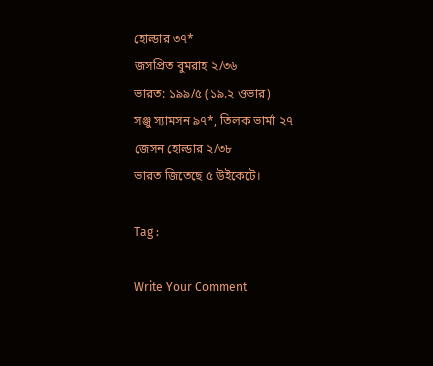হোল্ডার ৩৭*
জসপ্রিত বুমরাহ ২/৩৬
ভারত: ১৯৯/৫ (১৯.২ ওভার)
সঞ্জু স্যামসন ৯৭*, তিলক ভার্মা ২৭
জেসন হোল্ডার ২/৩৮
ভারত জিতেছে ৫ উইকেটে।

Tag :

Write Your Comment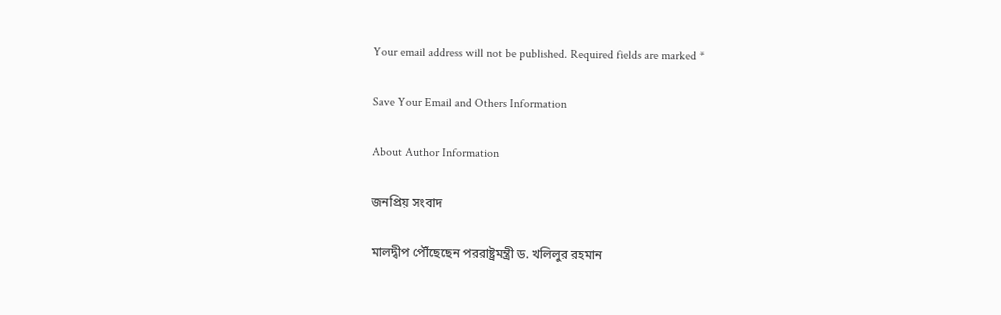Your email address will not be published. Required fields are marked *

Save Your Email and Others Information

About Author Information

জনপ্রিয় সংবাদ

মালদ্বীপ পৌঁছেছেন পররাষ্ট্রমন্ত্রী ড. খলিলুর রহমান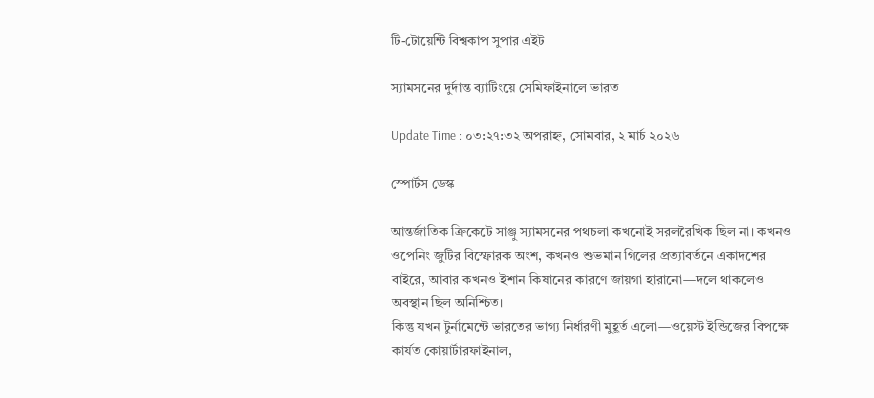টি-টোয়েন্টি বিশ্বকাপ সুপার এইট

স্যামসনের দুর্দান্ত ব্যাটিংয়ে সেমিফাইনালে ভারত

Update Time : ০৩:২৭:৩২ অপরাহ্ন, সোমবার, ২ মার্চ ২০২৬

স্পোর্টস ডেস্ক

আন্তর্জাতিক ক্রিকেটে সাঞ্জু স্যামসনের পথচলা কখনোই সরলরৈখিক ছিল না। কখনও ওপেনিং জুটির বিস্ফোরক অংশ, কখনও শুভমান গিলের প্রত্যাবর্তনে একাদশের বাইরে, আবার কখনও ইশান কিষানের কারণে জায়গা হারানো—দলে থাকলেও অবস্থান ছিল অনিশ্চিত।
কিন্তু যখন টুর্নামেন্টে ভারতের ভাগ্য নির্ধারণী মুহূর্ত এলো—ওয়েস্ট ইন্ডিজের বিপক্ষে কার্যত কোয়ার্টারফাইনাল,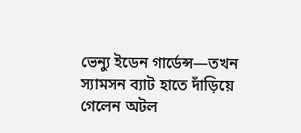ভেন্যু ইডেন গার্ডেন্স—তখন স্যামসন ব্যাট হাতে দাঁড়িয়ে গেলেন অটল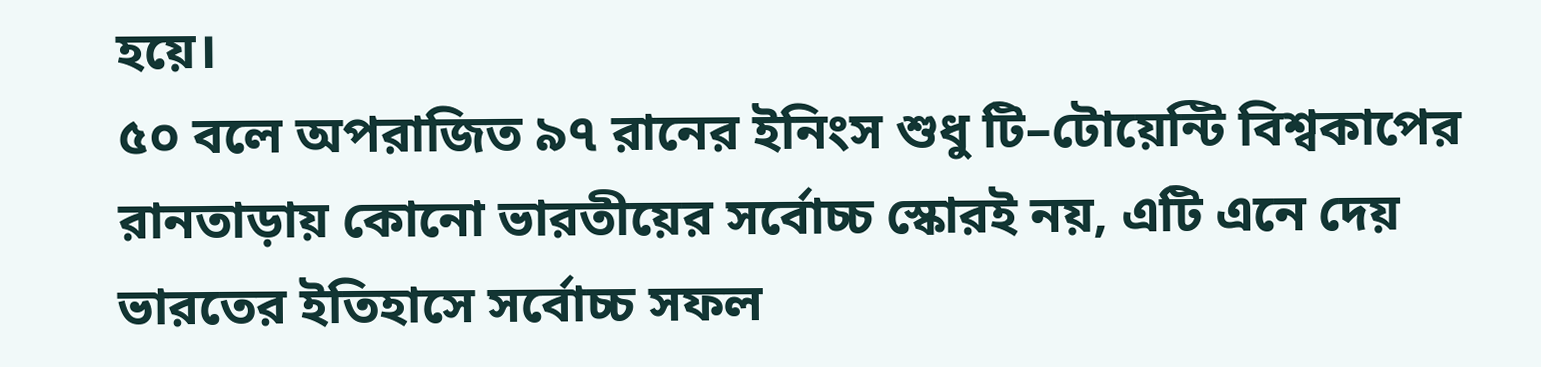হয়ে।
৫০ বলে অপরাজিত ৯৭ রানের ইনিংস শুধু টি–টোয়েন্টি বিশ্বকাপের রানতাড়ায় কোনো ভারতীয়ের সর্বোচ্চ স্কোরই নয়, এটি এনে দেয় ভারতের ইতিহাসে সর্বোচ্চ সফল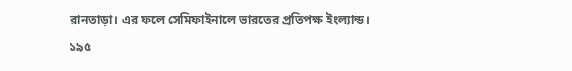রানতাড়া। এর ফলে সেমিফাইনালে ভারতের প্রতিপক্ষ ইংল্যান্ড।
১৯৫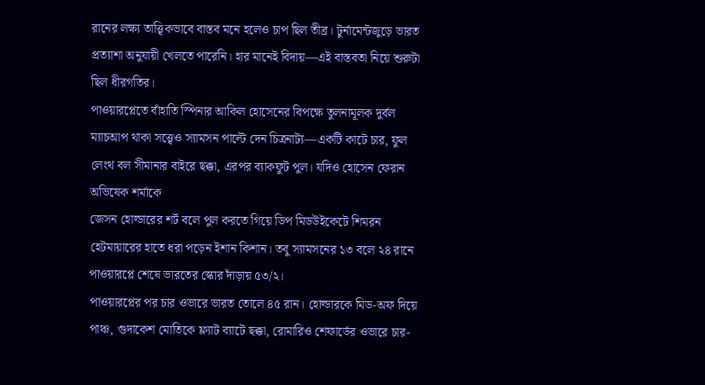রানের লক্ষ্য তাত্ত্বিকভাবে বাস্তব মনে হলেও চাপ ছিল তীব্র। টুর্নামেন্টজুড়ে ভারত প্রত্যাশা অনুযায়ী খেলতে পারেনি। হার মানেই বিদায়—এই বাস্তবতা নিয়ে শুরুটা ছিল ধীরগতির।
পাওয়ারপ্লেতে বাঁহাতি স্পিনার আকিল হোসেনের বিপক্ষে তুলনামূলক দুর্বল ম্যাচআপ থাকা সত্ত্বেও স্যামসন পাল্টে দেন চিত্রনাট্য—একটি কাটে চার, ফুল লেংথ বল সীমানার বাইরে ছক্কা, এরপর ব্যাকফুট পুল। যদিও হোসেন ফেরান অভিষেক শর্মাকে
জেসন হোল্ডারের শর্ট বলে পুল করতে গিয়ে ডিপ মিডউইকেটে শিমরন হেটমায়ারের হাতে ধরা পড়েন ইশান কিশান। তবু স্যামসনের ১৩ বলে ২৪ রানে পাওয়ারপ্লে শেষে ভারতের স্কোর দাঁড়ায় ৫৩/২।
পাওয়ারপ্লের পর চার ওভারে ভারত তোলে ৪৫ রান। হোল্ডারকে মিড-অফ দিয়ে পাঞ্চ, গুদাকেশ মোতিকে ফ্ল্যাট ব্যাটে ছক্কা, রোমারিও শেফার্ডের ওভারে চার-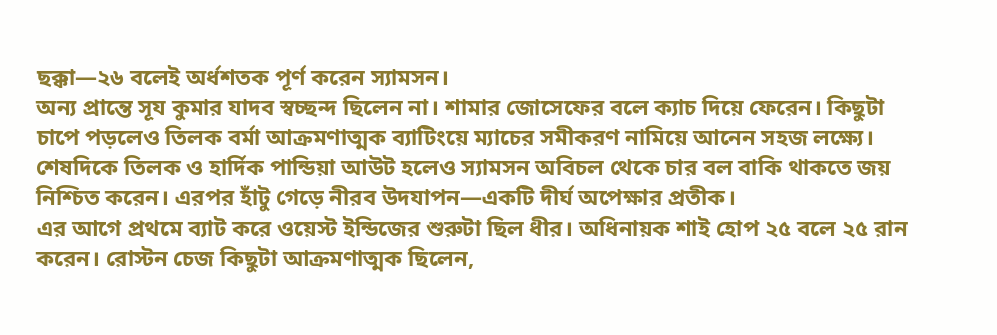ছক্কা—২৬ বলেই অর্ধশতক পূর্ণ করেন স্যামসন।
অন্য প্রান্তে সূয কুমার যাদব স্বচ্ছন্দ ছিলেন না। শামার জোসেফের বলে ক্যাচ দিয়ে ফেরেন। কিছুটা চাপে পড়লেও তিলক বর্মা আক্রমণাত্মক ব্যাটিংয়ে ম্যাচের সমীকরণ নামিয়ে আনেন সহজ লক্ষ্যে।
শেষদিকে তিলক ও হার্দিক পান্ডিয়া আউট হলেও স্যামসন অবিচল থেকে চার বল বাকি থাকতে জয় নিশ্চিত করেন। এরপর হাঁটু গেড়ে নীরব উদযাপন—একটি দীর্ঘ অপেক্ষার প্রতীক।
এর আগে প্রথমে ব্যাট করে ওয়েস্ট ইন্ডিজের শুরুটা ছিল ধীর। অধিনায়ক শাই হোপ ২৫ বলে ২৫ রান করেন। রোস্টন চেজ কিছুটা আক্রমণাত্মক ছিলেন,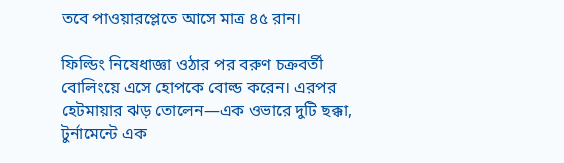তবে পাওয়ারপ্লেতে আসে মাত্র ৪৫ রান।

ফিল্ডিং নিষেধাজ্ঞা ওঠার পর বরুণ চক্রবর্তী বোলিংয়ে এসে হোপকে বোল্ড করেন। এরপর হেটমায়ার ঝড় তোলেন—এক ওভারে দুটি ছক্কা, টুর্নামেন্টে এক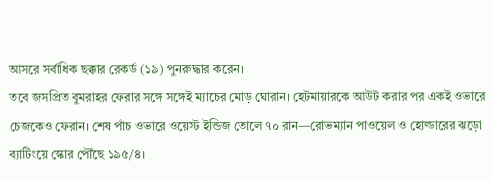আসরে সর্বাধিক ছক্কার রেকর্ড (১৯) পুনরুদ্ধার করেন।
তবে জসপ্রিত বুমরাহর ফেরার সঙ্গে সঙ্গেই ম্যাচের মোড় ঘোরান। হেটমায়ারকে আউট করার পর একই ওভারে চেজকেও ফেরান। শেষ পাঁচ ওভারে ওয়েস্ট ইন্ডিজ তোলে ৭০ রান—রোভম্যান পাওয়েল ও হোল্ডারের ঝড়ো ব্যাটিংয়ে স্কোর পৌঁছে ১৯৫/৪।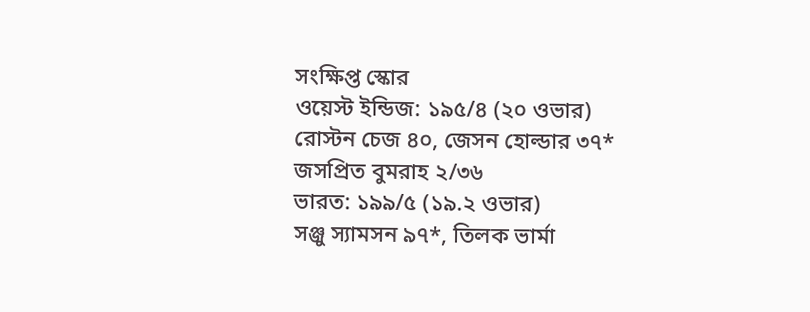সংক্ষিপ্ত স্কোর
ওয়েস্ট ইন্ডিজ: ১৯৫/৪ (২০ ওভার)
রোস্টন চেজ ৪০, জেসন হোল্ডার ৩৭*
জসপ্রিত বুমরাহ ২/৩৬
ভারত: ১৯৯/৫ (১৯.২ ওভার)
সঞ্জু স্যামসন ৯৭*, তিলক ভার্মা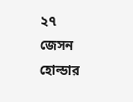২৭
জেসন হোল্ডার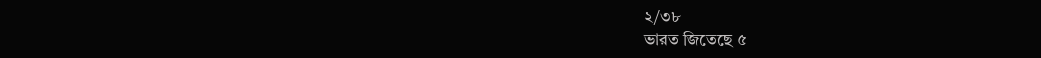২/৩৮
ভারত জিতেছে ৫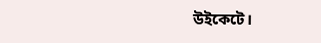উইকেটে।